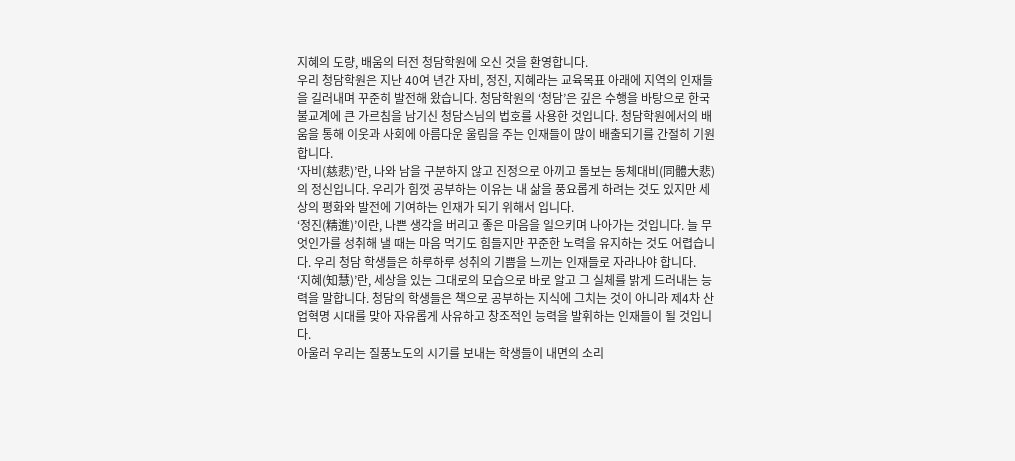지혜의 도량, 배움의 터전 청담학원에 오신 것을 환영합니다.
우리 청담학원은 지난 40여 년간 자비, 정진, 지혜라는 교육목표 아래에 지역의 인재들을 길러내며 꾸준히 발전해 왔습니다. 청담학원의 ‘청담’은 깊은 수행을 바탕으로 한국 불교계에 큰 가르침을 남기신 청담스님의 법호를 사용한 것입니다. 청담학원에서의 배움을 통해 이웃과 사회에 아름다운 울림을 주는 인재들이 많이 배출되기를 간절히 기원합니다.
‘자비(慈悲)’란, 나와 남을 구분하지 않고 진정으로 아끼고 돌보는 동체대비(同體大悲)의 정신입니다. 우리가 힘껏 공부하는 이유는 내 삶을 풍요롭게 하려는 것도 있지만 세상의 평화와 발전에 기여하는 인재가 되기 위해서 입니다.
‘정진(精進)’이란, 나쁜 생각을 버리고 좋은 마음을 일으키며 나아가는 것입니다. 늘 무엇인가를 성취해 낼 때는 마음 먹기도 힘들지만 꾸준한 노력을 유지하는 것도 어렵습니다. 우리 청담 학생들은 하루하루 성취의 기쁨을 느끼는 인재들로 자라나야 합니다.
‘지혜(知慧)’란, 세상을 있는 그대로의 모습으로 바로 알고 그 실체를 밝게 드러내는 능력을 말합니다. 청담의 학생들은 책으로 공부하는 지식에 그치는 것이 아니라 제4차 산업혁명 시대를 맞아 자유롭게 사유하고 창조적인 능력을 발휘하는 인재들이 될 것입니다.
아울러 우리는 질풍노도의 시기를 보내는 학생들이 내면의 소리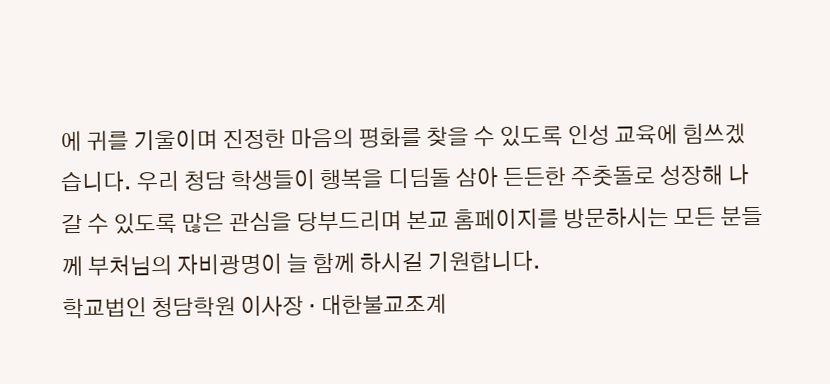에 귀를 기울이며 진정한 마음의 평화를 찾을 수 있도록 인성 교육에 힘쓰겠습니다. 우리 청담 학생들이 행복을 디딤돌 삼아 든든한 주춧돌로 성장해 나갈 수 있도록 많은 관심을 당부드리며 본교 홈페이지를 방문하시는 모든 분들께 부처님의 자비광명이 늘 함께 하시길 기원합니다.
학교법인 청담학원 이사장 · 대한불교조계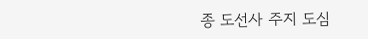종 도선사 주지 도심